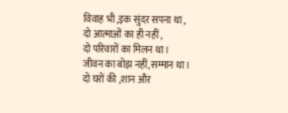विवाह भी ,इक सुंदर सपना था ,
दो आत्माओं का ही नहीं ,
दो परिवारों का मिलन था।
जीवन का बोझ नहीं,सम्मान था।
दो घरों की ,शान और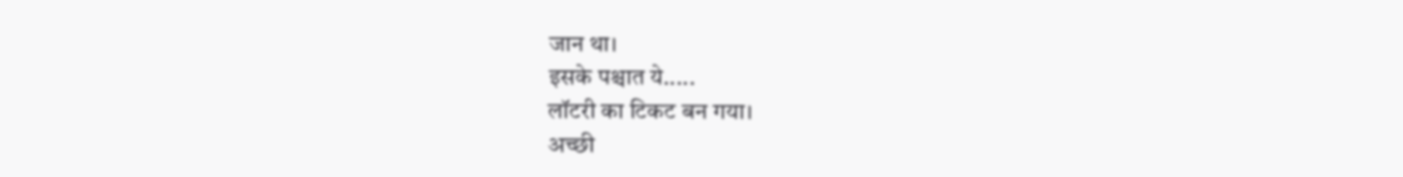जान था।
इसके पश्चात ये.....
लॉटरी का टिकट बन गया।
अच्छी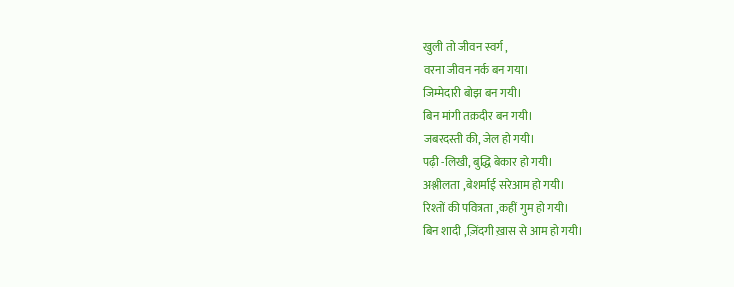खुली तो जीवन स्वर्ग ,
वरना जीवन नर्क बन गया।
जिम्मेदारी बोझ बन गयी।
बिन मांगी तक़दीर बन गयी।
जबरदस्ती की, जेल हो गयी।
पढ़ी -लिखी, बुद्धि बेकार हो गयी।
अश्लीलता ,बेशर्माई सरेआम हो गयी।
रिश्तों की पवित्रता ,कहीं गुम हो गयी।
बिन शादी ,ज़िंदगी ख़ास से आम हो गयी।